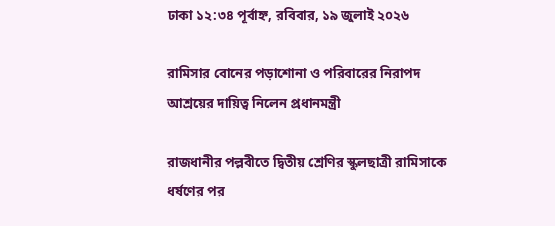ঢাকা ১২:৩৪ পূর্বাহ্ন, রবিবার, ১৯ জুলাই ২০২৬

রামিসার বোনের পড়াশোনা ও পরিবারের নিরাপদ আশ্রয়ের দায়িত্ব নিলেন প্রধানমন্ত্রী

রাজধানীর পল্লবীতে দ্বিতীয় শ্রেণির স্কুলছাত্রী রামিসাকে ধর্ষণের পর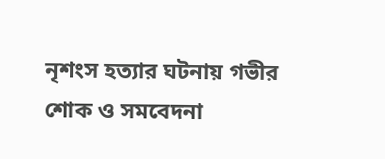নৃশংস হত্যার ঘটনায় গভীর শোক ও সমবেদনা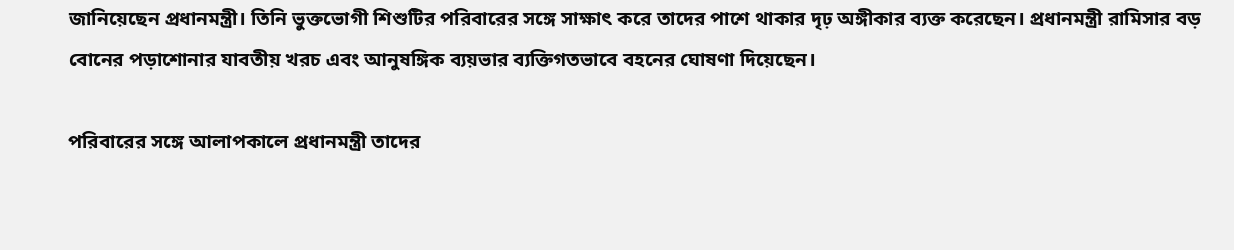জানিয়েছেন প্রধানমন্ত্রী। তিনি ভুক্তভোগী শিশুটির পরিবারের সঙ্গে সাক্ষাৎ করে তাদের পাশে থাকার দৃঢ় অঙ্গীকার ব্যক্ত করেছেন। প্রধানমন্ত্রী রামিসার বড় বোনের পড়াশোনার যাবতীয় খরচ এবং আনুষঙ্গিক ব্যয়ভার ব্যক্তিগতভাবে বহনের ঘোষণা দিয়েছেন।

পরিবারের সঙ্গে আলাপকালে প্রধানমন্ত্রী তাদের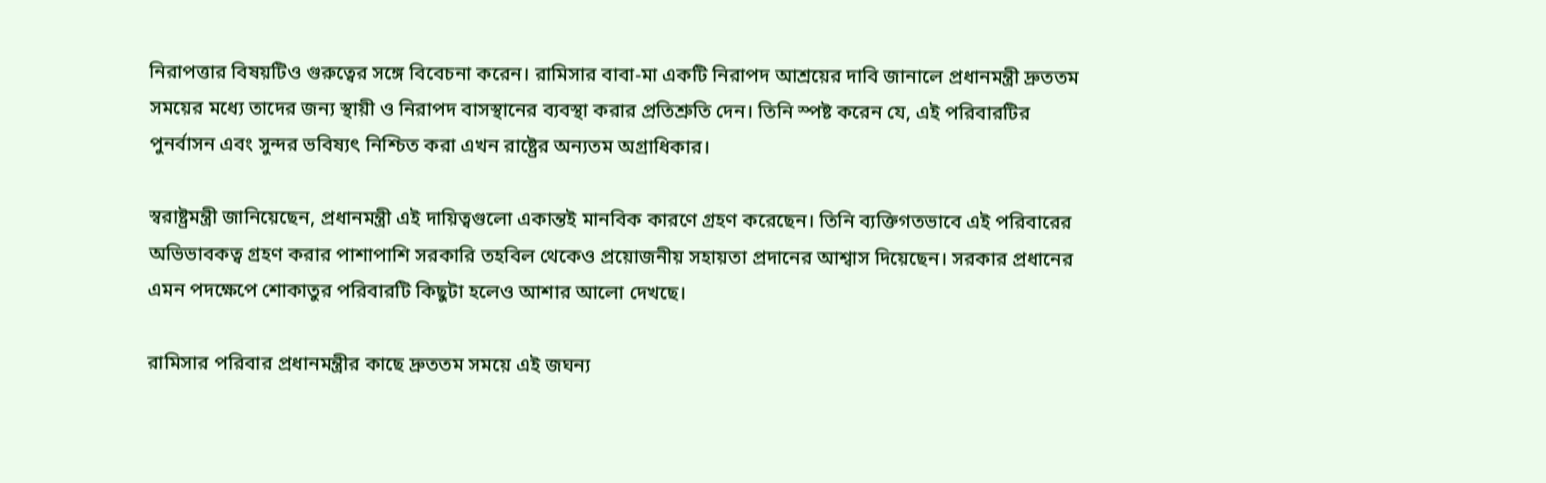নিরাপত্তার বিষয়টিও গুরুত্বের সঙ্গে বিবেচনা করেন। রামিসার বাবা-মা একটি নিরাপদ আশ্রয়ের দাবি জানালে প্রধানমন্ত্রী দ্রুততম সময়ের মধ্যে তাদের জন্য স্থায়ী ও নিরাপদ বাসস্থানের ব্যবস্থা করার প্রতিশ্রুতি দেন। তিনি স্পষ্ট করেন যে, এই পরিবারটির পুনর্বাসন এবং সুন্দর ভবিষ্যৎ নিশ্চিত করা এখন রাষ্ট্রের অন্যতম অগ্রাধিকার।

স্বরাষ্ট্রমন্ত্রী জানিয়েছেন, প্রধানমন্ত্রী এই দায়িত্বগুলো একান্তই মানবিক কারণে গ্রহণ করেছেন। তিনি ব্যক্তিগতভাবে এই পরিবারের অভিভাবকত্ব গ্রহণ করার পাশাপাশি সরকারি তহবিল থেকেও প্রয়োজনীয় সহায়তা প্রদানের আশ্বাস দিয়েছেন। সরকার প্রধানের এমন পদক্ষেপে শোকাতুর পরিবারটি কিছুটা হলেও আশার আলো দেখছে।

রামিসার পরিবার প্রধানমন্ত্রীর কাছে দ্রুততম সময়ে এই জঘন্য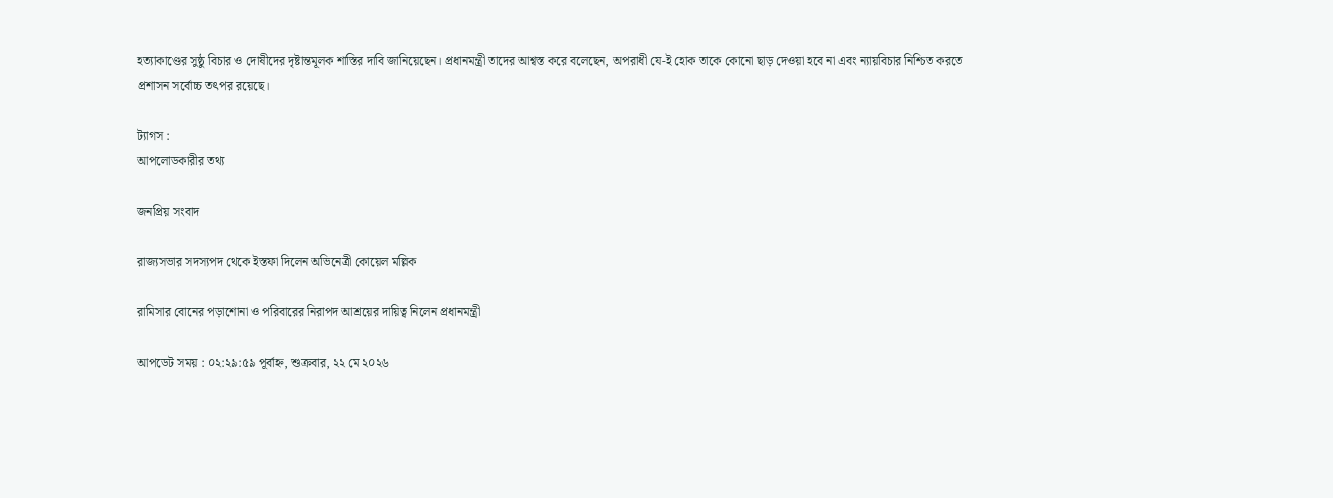হত্যাকাণ্ডের সুষ্ঠু বিচার ও দোষীদের দৃষ্টান্তমূলক শাস্তির দাবি জানিয়েছেন। প্রধানমন্ত্রী তাদের আশ্বস্ত করে বলেছেন, অপরাধী যে-ই হোক তাকে কোনো ছাড় দেওয়া হবে না এবং ন্যায়বিচার নিশ্চিত করতে প্রশাসন সর্বোচ্চ তৎপর রয়েছে।

ট্যাগস :
আপলোডকারীর তথ্য

জনপ্রিয় সংবাদ

রাজ্যসভার সদস্যপদ থেকে ইস্তফা দিলেন অভিনেত্রী কোয়েল মল্লিক

রামিসার বোনের পড়াশোনা ও পরিবারের নিরাপদ আশ্রয়ের দায়িত্ব নিলেন প্রধানমন্ত্রী

আপডেট সময় : ০২:২৯:৫৯ পূর্বাহ্ন, শুক্রবার, ২২ মে ২০২৬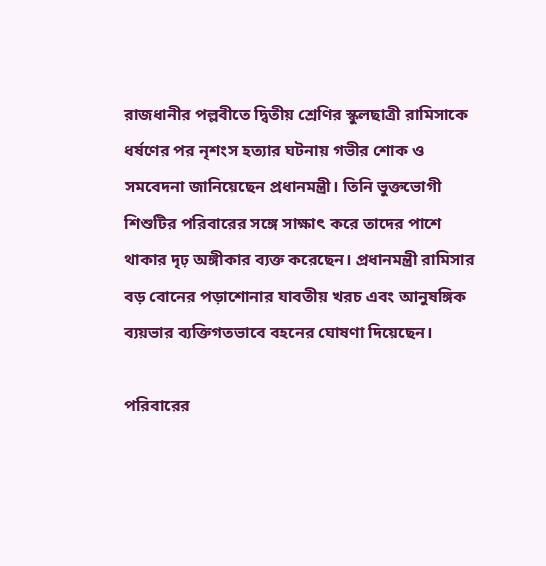রাজধানীর পল্লবীতে দ্বিতীয় শ্রেণির স্কুলছাত্রী রামিসাকে ধর্ষণের পর নৃশংস হত্যার ঘটনায় গভীর শোক ও সমবেদনা জানিয়েছেন প্রধানমন্ত্রী। তিনি ভুক্তভোগী শিশুটির পরিবারের সঙ্গে সাক্ষাৎ করে তাদের পাশে থাকার দৃঢ় অঙ্গীকার ব্যক্ত করেছেন। প্রধানমন্ত্রী রামিসার বড় বোনের পড়াশোনার যাবতীয় খরচ এবং আনুষঙ্গিক ব্যয়ভার ব্যক্তিগতভাবে বহনের ঘোষণা দিয়েছেন।

পরিবারের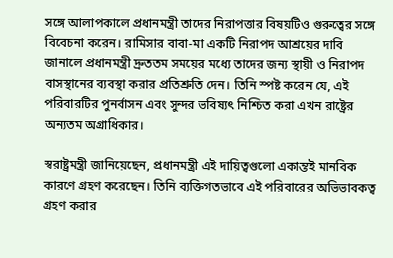সঙ্গে আলাপকালে প্রধানমন্ত্রী তাদের নিরাপত্তার বিষয়টিও গুরুত্বের সঙ্গে বিবেচনা করেন। রামিসার বাবা-মা একটি নিরাপদ আশ্রয়ের দাবি জানালে প্রধানমন্ত্রী দ্রুততম সময়ের মধ্যে তাদের জন্য স্থায়ী ও নিরাপদ বাসস্থানের ব্যবস্থা করার প্রতিশ্রুতি দেন। তিনি স্পষ্ট করেন যে, এই পরিবারটির পুনর্বাসন এবং সুন্দর ভবিষ্যৎ নিশ্চিত করা এখন রাষ্ট্রের অন্যতম অগ্রাধিকার।

স্বরাষ্ট্রমন্ত্রী জানিয়েছেন, প্রধানমন্ত্রী এই দায়িত্বগুলো একান্তই মানবিক কারণে গ্রহণ করেছেন। তিনি ব্যক্তিগতভাবে এই পরিবারের অভিভাবকত্ব গ্রহণ করার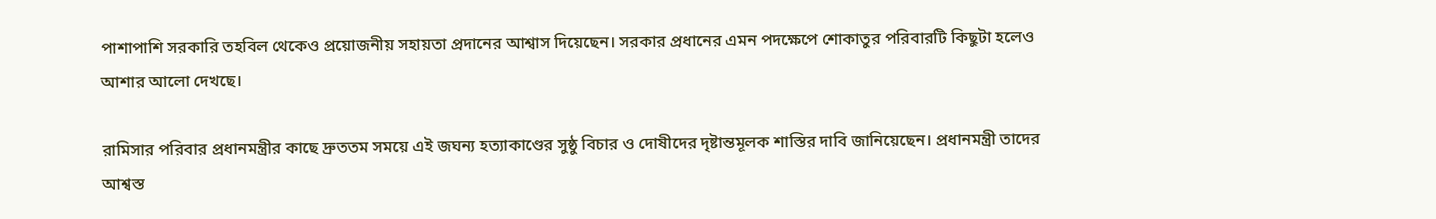পাশাপাশি সরকারি তহবিল থেকেও প্রয়োজনীয় সহায়তা প্রদানের আশ্বাস দিয়েছেন। সরকার প্রধানের এমন পদক্ষেপে শোকাতুর পরিবারটি কিছুটা হলেও আশার আলো দেখছে।

রামিসার পরিবার প্রধানমন্ত্রীর কাছে দ্রুততম সময়ে এই জঘন্য হত্যাকাণ্ডের সুষ্ঠু বিচার ও দোষীদের দৃষ্টান্তমূলক শাস্তির দাবি জানিয়েছেন। প্রধানমন্ত্রী তাদের আশ্বস্ত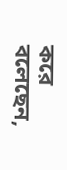করে বলেছেন,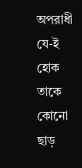অপরাধী যে-ই হোক তাকে কোনো ছাড়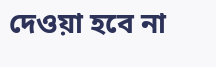দেওয়া হবে না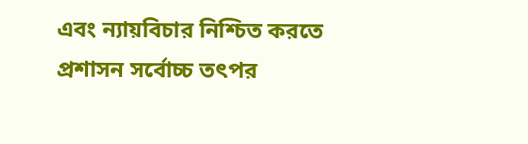এবং ন্যায়বিচার নিশ্চিত করতে প্রশাসন সর্বোচ্চ তৎপর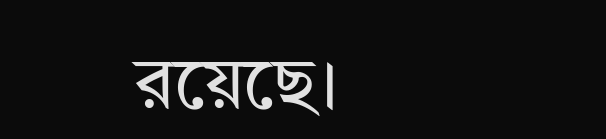রয়েছে।